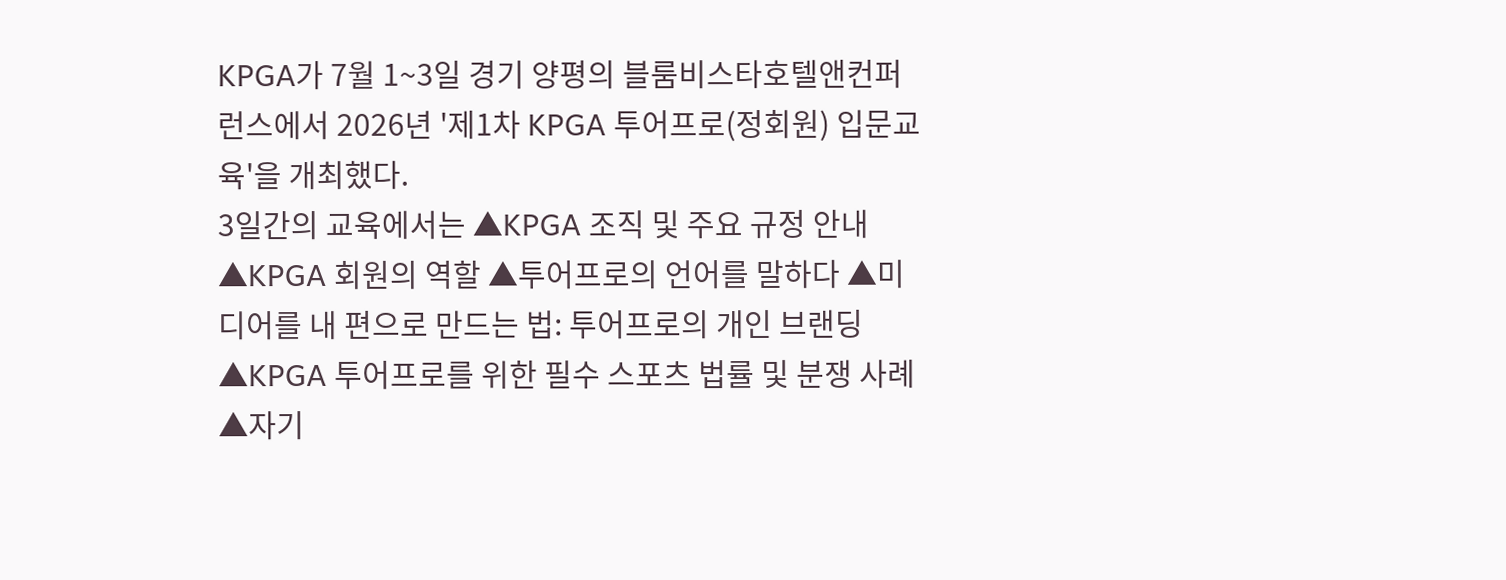KPGA가 7월 1~3일 경기 양평의 블룸비스타호텔앤컨퍼런스에서 2026년 '제1차 KPGA 투어프로(정회원) 입문교육'을 개최했다.
3일간의 교육에서는 ▲KPGA 조직 및 주요 규정 안내 ▲KPGA 회원의 역할 ▲투어프로의 언어를 말하다 ▲미디어를 내 편으로 만드는 법: 투어프로의 개인 브랜딩 ▲KPGA 투어프로를 위한 필수 스포츠 법률 및 분쟁 사례 ▲자기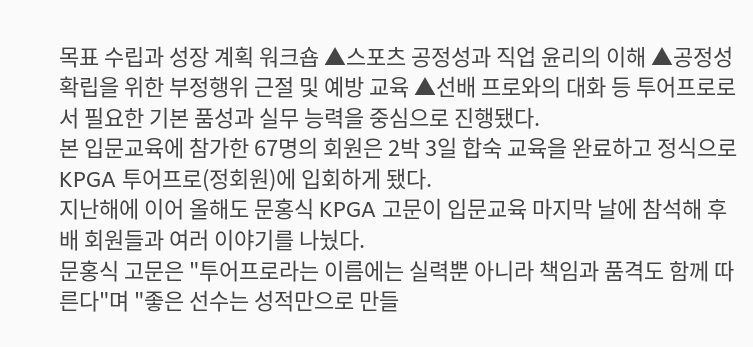목표 수립과 성장 계획 워크숍 ▲스포츠 공정성과 직업 윤리의 이해 ▲공정성 확립을 위한 부정행위 근절 및 예방 교육 ▲선배 프로와의 대화 등 투어프로로서 필요한 기본 품성과 실무 능력을 중심으로 진행됐다.
본 입문교육에 참가한 67명의 회원은 2박 3일 합숙 교육을 완료하고 정식으로 KPGA 투어프로(정회원)에 입회하게 됐다.
지난해에 이어 올해도 문홍식 KPGA 고문이 입문교육 마지막 날에 참석해 후배 회원들과 여러 이야기를 나눴다.
문홍식 고문은 "투어프로라는 이름에는 실력뿐 아니라 책임과 품격도 함께 따른다"며 "좋은 선수는 성적만으로 만들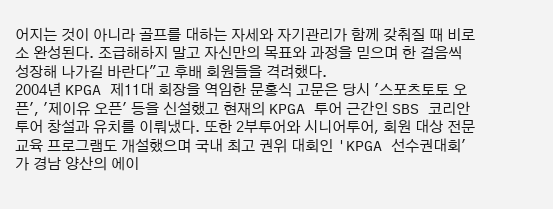어지는 것이 아니라 골프를 대하는 자세와 자기관리가 함께 갖춰질 때 비로소 완성된다. 조급해하지 말고 자신만의 목표와 과정을 믿으며 한 걸음씩 성장해 나가길 바란다"고 후배 회원들을 격려했다.
2004년 KPGA 제11대 회장을 역임한 문홍식 고문은 당시 '스포츠토토 오픈', '제이유 오픈' 등을 신설했고 현재의 KPGA 투어 근간인 SBS 코리안투어 창설과 유치를 이뤄냈다. 또한 2부투어와 시니어투어, 회원 대상 전문 교육 프로그램도 개설했으며 국내 최고 권위 대회인 'KPGA 선수권대회'가 경남 양산의 에이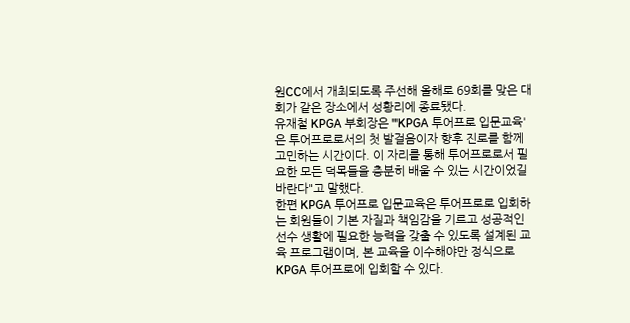원CC에서 개최되도록 주선해 올해로 69회를 맞은 대회가 같은 장소에서 성황리에 종료됐다.
유재철 KPGA 부회장은 "'KPGA 투어프로 입문교육'은 투어프로로서의 첫 발걸음이자 향후 진로를 함께 고민하는 시간이다. 이 자리를 통해 투어프로로서 필요한 모든 덕목들을 충분히 배울 수 있는 시간이었길 바란다"고 말했다.
한편 KPGA 투어프로 입문교육은 투어프로로 입회하는 회원들이 기본 자질과 책임감을 기르고 성공적인 선수 생활에 필요한 능력을 갖출 수 있도록 설계된 교육 프로그램이며, 본 교육을 이수해야만 정식으로 KPGA 투어프로에 입회할 수 있다.